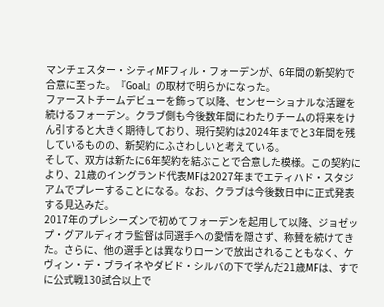マンチェスター・シティMFフィル・フォーデンが、6年間の新契約で合意に至った。『Goal』の取材で明らかになった。
ファーストチームデビューを飾って以降、センセーショナルな活躍を続けるフォーデン。クラブ側も今後数年間にわたりチームの将来をけん引すると大きく期待しており、現行契約は2024年までと3年間を残しているものの、新契約にふさわしいと考えている。
そして、双方は新たに6年契約を結ぶことで合意した模様。この契約により、21歳のイングランド代表MFは2027年までエティハド・スタジアムでプレーすることになる。なお、クラブは今後数日中に正式発表する見込みだ。
2017年のプレシーズンで初めてフォーデンを起用して以降、ジョゼップ・グアルディオラ監督は同選手への愛情を隠さず、称賛を続けてきた。さらに、他の選手とは異なりローンで放出されることもなく、ケヴィン・デ・ブライネやダビド・シルバの下で学んだ21歳MFは、すでに公式戦130試合以上で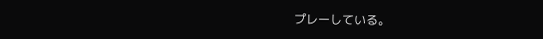プレーしている。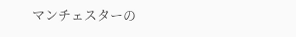マンチェスターの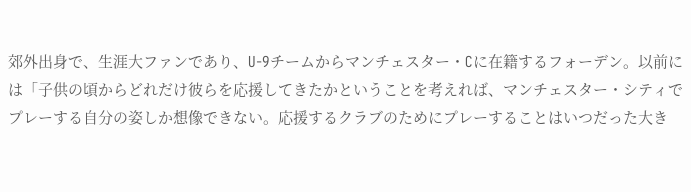郊外出身で、生涯大ファンであり、U-9チームからマンチェスター・Cに在籍するフォーデン。以前には「子供の頃からどれだけ彼らを応援してきたかということを考えれば、マンチェスター・シティでプレーする自分の姿しか想像できない。応援するクラブのためにプレーすることはいつだった大き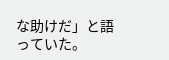な助けだ」と語っていた。